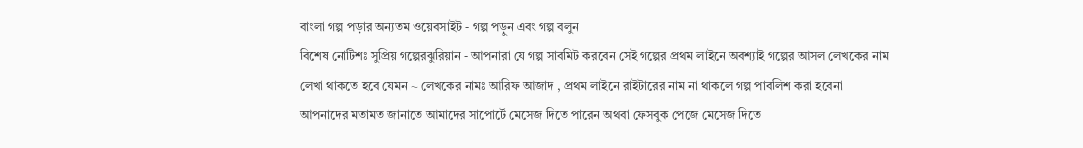বাংলা গল্প পড়ার অন্যতম ওয়েবসাইট - গল্প পড়ুন এবং গল্প বলুন
বিশেষ নোটিশঃ সুপ্রিয় গল্পেরঝুরিয়ান - আপনারা যে গল্প সাবমিট করবেন সেই গল্পের প্রথম লাইনে অবশ্যাই গল্পের আসল লেখকের নাম লেখা থাকতে হবে যেমন ~ লেখকের নামঃ আরিফ আজাদ , প্রথম লাইনে রাইটারের নাম না থাকলে গল্প পাবলিশ করা হবেনা
আপনাদের মতামত জানাতে আমাদের সাপোর্টে মেসেজ দিতে পারেন অথবা ফেসবুক পেজে মেসেজ দিতে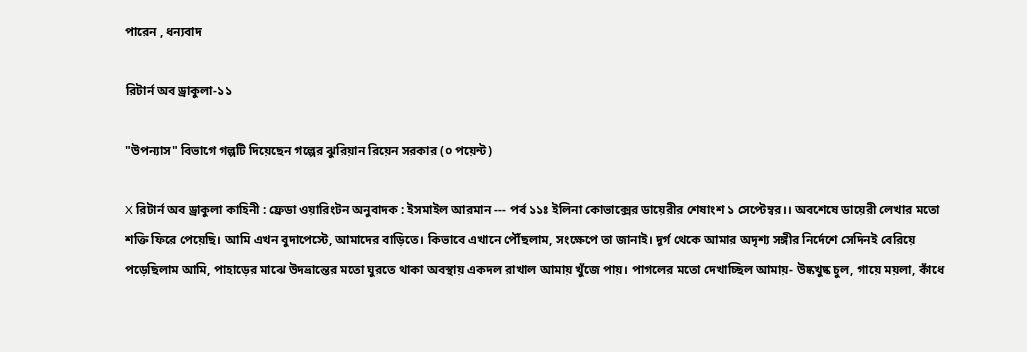পারেন , ধন্যবাদ

রিটার্ন অব ড্রাকুলা-১১

"উপন্যাস" বিভাগে গল্পটি দিয়েছেন গল্পের ঝুরিয়ান রিয়েন সরকার (০ পয়েন্ট)

X রিটার্ন অব ড্রাকুলা কাহিনী : ফ্রেডা ওয়ারিংটন অনুবাদক : ইসমাইল আরমান --- পর্ব ১১ঃ ইলিনা কোভাক্সের ডায়েরীর শেষাংশ ১ সেপ্টেম্বর।। অবশেষে ডায়েরী লেখার মতো শক্তি ফিরে পেয়েছি। আমি এখন বুদাপেস্টে, আমাদের বাড়িতে। কিভাবে এখানে পৌঁছলাম, সংক্ষেপে তা জানাই। দূর্গ থেকে আমার অদৃশ্য সঙ্গীর নির্দেশে সেদিনই বেরিয়ে পড়েছিলাম আমি, পাহাড়ের মাঝে উদভ্রান্তের মতো ঘুরতে থাকা অবস্থায় একদল রাখাল আমায় খুঁজে পায়। পাগলের মতো দেখাচ্ছিল আমায়- উষ্কখুষ্ক চুল, গায়ে ময়লা, কাঁধে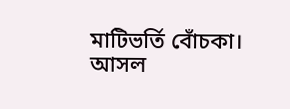মাটিভর্তি বোঁচকা। আসল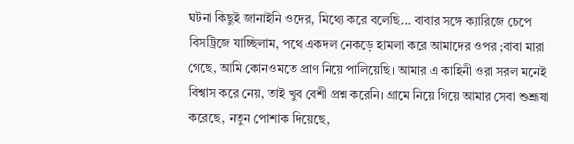ঘটনা কিছুই জানাইনি ওদের, মিথ্যে করে বলেছি... বাবার সঙ্গে ক্যারিজে চেপে বিসট্রিজে যাচ্ছিলাম, পথে একদল নেকড়ে হামলা করে আমাদের ওপর ;বাবা মারা গেছে, আমি কোনওমতে প্রাণ নিয়ে পালিয়েছি। আমার এ কাহিনী ওরা সরল মনেই বিশ্বাস করে নেয়, তাই খুব বেশী প্রশ্ন করেনি। গ্রামে নিয়ে গিয়ে আমার সেবা শুশ্রূষা করেছে, নতুন পোশাক দিয়েছে,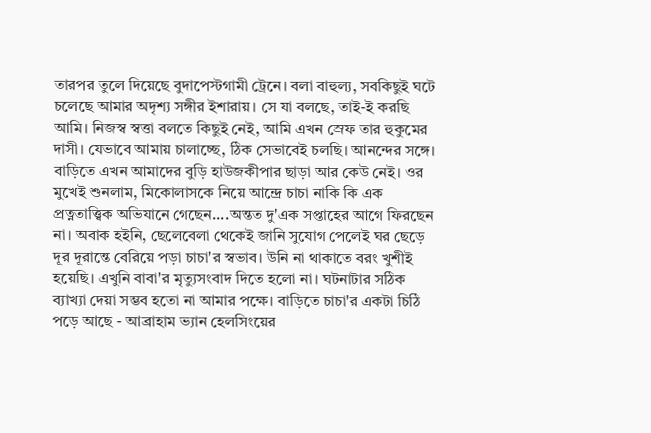তারপর তুলে দিয়েছে বুদাপেস্টগামী ট্রেনে। বলা বাহুল্য, সবকিছুই ঘটে চলেছে আমার অদৃশ্য সঙ্গীর ইশারায়। সে যা বলছে, তাই-ই করছি আমি। নিজস্ব স্বত্তা বলতে কিছুই নেই, আমি এখন স্রেফ তার হুকুমের দাসী। যেভাবে আমায় চালাচ্ছে, ঠিক সেভাবেই চলছি। আনন্দের সঙ্গে। বাড়িতে এখন আমাদের বুড়ি হাউজকীপার ছাড়া আর কেউ নেই। ওর মুখেই শুনলাম, মিকোলাসকে নিয়ে আন্দ্রে চাচা নাকি কি এক প্রত্নতাত্ত্বিক অভিযানে গেছেন....অন্তত দু'এক সপ্তাহের আগে ফিরছেন না। অবাক হইনি, ছেলেবেলা থেকেই জানি সুযোগ পেলেই ঘর ছেড়ে দূর দূরান্তে বেরিয়ে পড়া চাচা'র স্বভাব। উনি না থাকাতে বরং খুশীই হয়েছি। এখুনি বাবা'র মৃত্যুসংবাদ দিতে হলো না। ঘটনাটার সঠিক ব্যাখ্যা দেয়া সম্ভব হতো না আমার পক্ষে। বাড়িতে চাচা'র একটা চিঠি পড়ে আছে - আব্রাহাম ভ্যান হেলসিংয়ের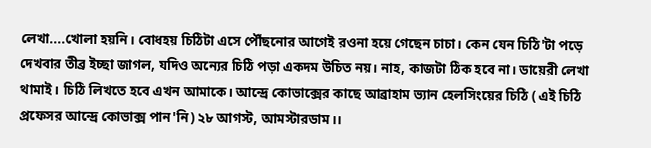লেখা....খোলা হয়নি। বোধহয় চিঠিটা এসে পৌঁছনোর আগেই রওনা হয়ে গেছেন চাচা। কেন যেন চিঠি'টা পড়ে দেখবার তীব্র ইচ্ছা জাগল, যদিও অন্যের চিঠি পড়া একদম উচিত নয়। নাহ, কাজটা ঠিক হবে না। ডায়েরী লেখা থামাই। চিঠি লিখতে হবে এখন আমাকে। আন্দ্রে কোভাক্সের কাছে আব্রাহাম ভ্যান হেলসিংয়ের চিঠি ( এই চিঠি প্রফেসর আন্দ্রে কোভাক্স পান'নি) ২৮ আগস্ট, আমস্টারডাম।।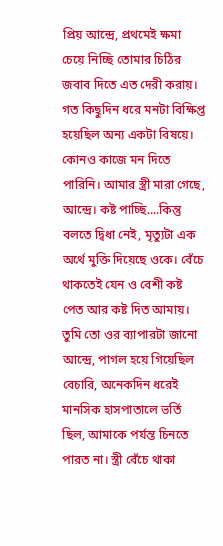প্রিয় আন্দ্রে, প্রথমেই ক্ষমা চেয়ে নিচ্ছি তোমার চিঠির জবাব দিতে এত দেরী করায়। গত কিছুদিন ধরে মনটা বিক্ষিপ্ত হয়েছিল অন্য একটা বিষয়ে। কোনও কাজে মন দিতে পারিনি। আমার স্ত্রী মারা গেছে, আন্দ্রে। কষ্ট পাচ্ছি....কিন্তু বলতে দ্বিধা নেই, মৃত্যুটা এক অর্থে মুক্তি দিয়েছে ওকে। বেঁচে থাকতেই যেন ও বেশী কষ্ট পেত আর কষ্ট দিত আমায়। তুমি তো ওর ব্যাপারটা জানো আন্দ্রে, পাগল হয়ে গিয়েছিল বেচারি, অনেকদিন ধরেই মানসিক হাসপাতালে ভর্তি ছিল, আমাকে পর্যন্ত চিনতে পারত না। স্ত্রী বেঁচে থাকা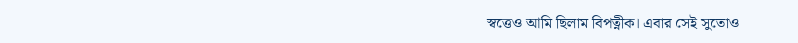স্বত্তেও আমি ছিলাম বিপত্নীক। এবার সেই সুতোও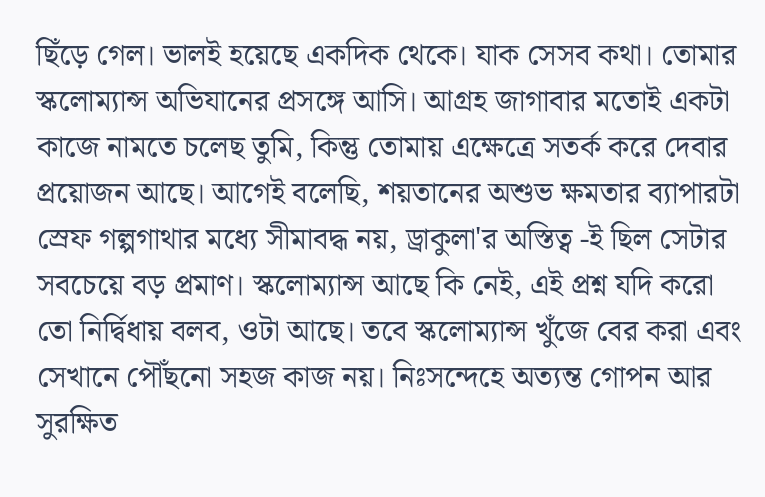ছিঁড়ে গেল। ভালই হয়েছে একদিক থেকে। যাক সেসব কথা। তোমার স্কলোম্যান্স অভিযানের প্রসঙ্গে আসি। আগ্রহ জাগাবার মতোই একটা কাজে নামতে চলেছ তুমি, কিন্তু তোমায় এক্ষেত্রে সতর্ক করে দেবার প্রয়োজন আছে। আগেই বলেছি, শয়তানের অশুভ ক্ষমতার ব্যাপারটা স্রেফ গল্পগাথার মধ্যে সীমাবদ্ধ নয়, ড্রাকুলা'র অস্তিত্ব -ই ছিল সেটার সবচেয়ে বড় প্রমাণ। স্কলোম্যান্স আছে কি নেই, এই প্রশ্ন যদি করো তো নির্দ্বিধায় বলব, ওটা আছে। তবে স্কলোম্যান্স খুঁজে বের করা এবং সেখানে পৌঁছনো সহজ কাজ নয়। নিঃসন্দেহে অত্যন্ত গোপন আর সুরক্ষিত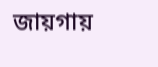জায়গায়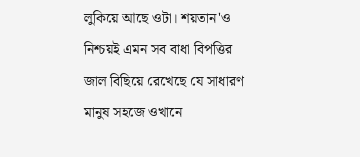লুকিয়ে আছে ওটা। শয়তান'ও নিশ্চয়ই এমন সব বাধা বিপত্তির জাল বিছিয়ে রেখেছে যে সাধারণ মানুষ সহজে ওখানে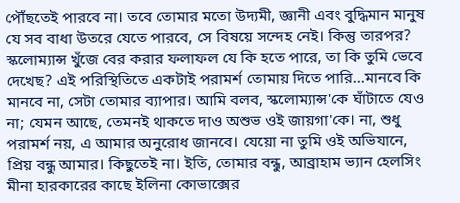পৌঁছতেই পারবে না। তবে তোমার মতো উদ্যমী, জ্ঞানী এবং বুদ্ধিমান মানুষ যে সব বাধা উতরে যেতে পারবে, সে বিষয়ে সন্দেহ নেই। কিন্তু তারপর? স্কলোম্যান্স খুঁজে বের করার ফলাফল যে কি হতে পারে, তা কি তুমি ভেবে দেখেছ? এই পরিস্থিতিতে একটাই পরামর্শ তোমায় দিতে পারি...মানবে কি মানবে না, সেটা তোমার ব্যাপার। আমি বলব, স্কলোম্যান্স'কে ঘাঁটাতে যেও না; যেমন আছে, তেমনই থাকতে দাও অশুভ ওই জায়গা'কে। না, শুধু পরামর্শ নয়, এ আমার অনুরোধ জানবে। যেয়ো না তুমি ওই অভিযানে, প্রিয় বন্ধু আমার। কিছুতেই না। ইতি, তোমার বন্ধু, আব্রাহাম ভ্যান হেলসিং মীনা হারকারের কাছে ইলিনা কোভাক্সের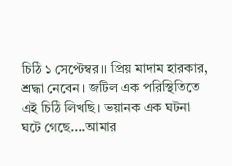চিঠি ১ সেপ্টেম্বর।। প্রিয় মাদাম হারকার, শ্রদ্ধা নেবেন। জটিল এক পরিস্থিতিতে এই চিঠি লিখছি। ভয়ানক এক ঘটনা ঘটে গেছে....আমার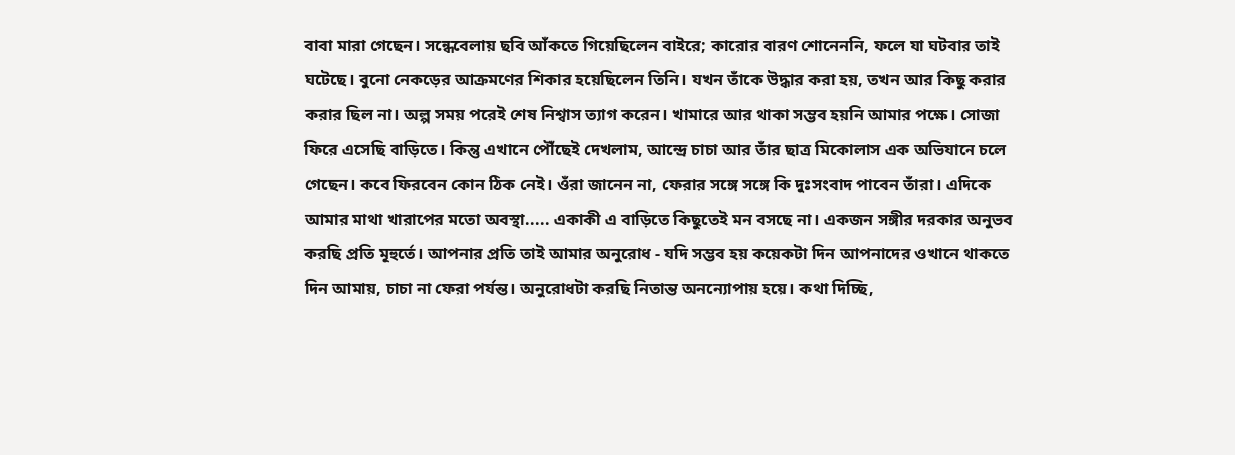বাবা মারা গেছেন। সন্ধেবেলায় ছবি আঁকতে গিয়েছিলেন বাইরে; কারোর বারণ শোনেননি, ফলে যা ঘটবার তাই ঘটেছে। বুনো নেকড়ের আক্রমণের শিকার হয়েছিলেন তিনি। যখন তাঁকে উদ্ধার করা হয়, তখন আর কিছু করার করার ছিল না। অল্প সময় পরেই শেষ নিশ্বাস ত্যাগ করেন। খামারে আর থাকা সম্ভব হয়নি আমার পক্ষে। সোজা ফিরে এসেছি বাড়িতে। কিন্তু এখানে পৌঁছেই দেখলাম, আন্দ্রে চাচা আর তাঁর ছাত্র মিকোলাস এক অভিযানে চলে গেছেন। কবে ফিরবেন কোন ঠিক নেই। ওঁরা জানেন না, ফেরার সঙ্গে সঙ্গে কি দুঃসংবাদ পাবেন তাঁরা। এদিকে আমার মাথা খারাপের মতো অবস্থা..... একাকী এ বাড়িতে কিছুতেই মন বসছে না। একজন সঙ্গীর দরকার অনুভব করছি প্রতি মূহুর্তে। আপনার প্রতি তাই আমার অনুরোধ - যদি সম্ভব হয় কয়েকটা দিন আপনাদের ওখানে থাকতে দিন আমায়, চাচা না ফেরা পর্যন্ত। অনুরোধটা করছি নিতান্ত অনন্যোপায় হয়ে। কথা দিচ্ছি,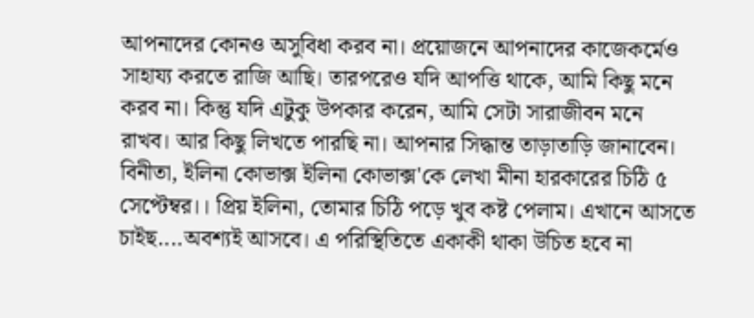আপনাদের কোনও অসুবিধা করব না। প্রয়োজনে আপনাদের কাজেকর্মেও সাহায্য করতে রাজি আছি। তারপরেও যদি আপত্তি থাকে, আমি কিছু মনে করব না। কিন্তু যদি এটুকু উপকার করেন, আমি সেটা সারাজীবন মনে রাখব। আর কিছু লিখতে পারছি না। আপনার সিদ্ধান্ত তাড়াতাড়ি জানাবেন। বিনীতা, ইলিনা কোভাক্স ইলিনা কোভাক্স'কে লেখা মীনা হারকারের চিঠি ৫ সেপ্টেম্বর।। প্রিয় ইলিনা, তোমার চিঠি পড়ে খুব কষ্ট পেলাম। এখানে আসতে চাইছ....অবশ্যই আসবে। এ পরিস্থিতিতে একাকী থাকা উচিত হবে না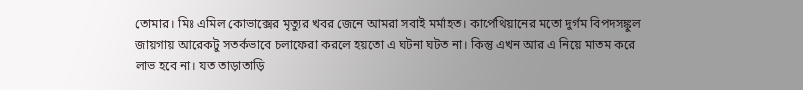তোমার। মিঃ এমিল কোভাক্সের মৃত্যুর খবর জেনে আমরা সবাই মর্মাহত। কার্পেথিয়ানের মতো দুর্গম বিপদসঙ্কুল জায়গায় আরেকটু সতর্কভাবে চলাফেরা করলে হয়তো এ ঘটনা ঘটত না। কিন্তু এখন আর এ নিয়ে মাতম করে লাভ হবে না। যত তাড়াতাড়ি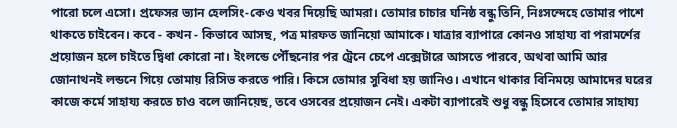পারো চলে এসো। প্রফেসর ভ্যান হেলসিং-কেও খবর দিয়েছি আমরা। তোমার চাচার ঘনিষ্ঠ বন্ধু তিনি, নিঃসন্দেহে তোমার পাশে থাকতে চাইবেন। কবে - কখন - কিভাবে আসছ, পত্র মারফত জানিয়ো আমাকে। যাত্রার ব্যাপারে কোনও সাহায্য বা পরামর্শের প্রয়োজন হলে চাইতে দ্বিধা কোরো না। ইংলন্ডে পৌঁছনোর পর ট্রেনে চেপে এক্সেটারে আসতে পারবে, অথবা আমি আর জোনাথনই লন্ডনে গিয়ে তোমায় রিসিভ করতে পারি। কিসে তোমার সুবিধা হয় জানিও। এখানে থাকার বিনিময়ে আমাদের ঘরের কাজে কর্মে সাহায্য করতে চাও বলে জানিয়েছ, তবে ওসবের প্রয়োজন নেই। একটা ব্যাপারেই শুধু বন্ধু হিসেবে তোমার সাহায্য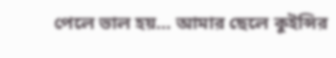পেলে ভাল হয়... আমার ছেলে কুইন্সির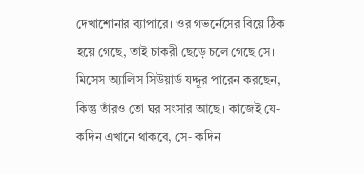দেখাশোনার ব্যাপারে। ওর গভর্নেসের বিয়ে ঠিক হয়ে গেছে, তাই চাকরী ছেড়ে চলে গেছে সে। মিসেস অ্যালিস সিউয়ার্ড যদ্দূর পারেন করছেন, কিন্তু তাঁরও তো ঘর সংসার আছে। কাজেই যে-কদিন এখানে থাকবে, সে- কদিন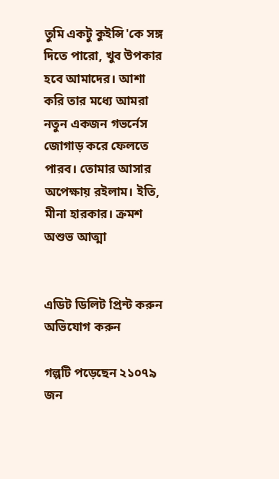তুমি একটু কুইন্সি'কে সঙ্গ দিতে পারো, খুব উপকার হবে আমাদের। আশা করি তার মধ্যে আমরা নতুন একজন গভর্নেস জোগাড় করে ফেলতে পারব। তোমার আসার অপেক্ষায় রইলাম। ইতি, মীনা হারকার। ক্রমশ অশুভ আত্মা


এডিট ডিলিট প্রিন্ট করুন  অভিযোগ করুন

গল্পটি পড়েছেন ২১০৭৯ জন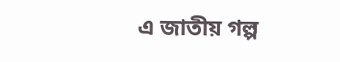এ জাতীয় গল্প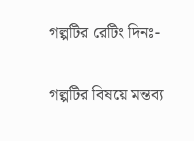গল্পটির রেটিং দিনঃ-

গল্পটির বিষয়ে মন্তব্য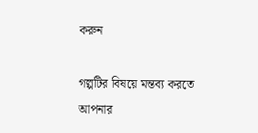করুন

গল্পটির বিষয়ে মন্তব্য করতে আপনার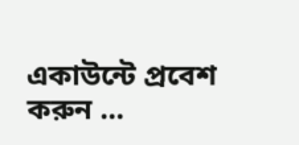একাউন্টে প্রবেশ করুন ...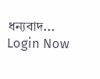ধন্যবাদ... Login Now